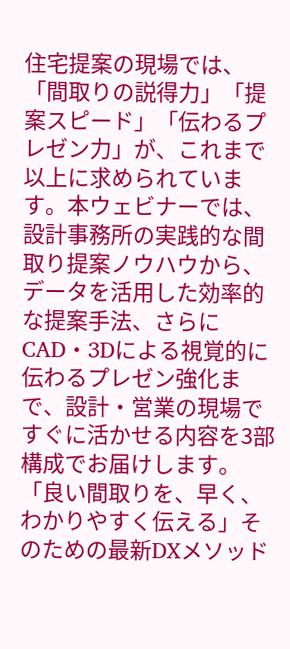住宅提案の現場では、「間取りの説得力」「提案スピード」「伝わるプレゼン力」が、これまで以上に求められています。本ウェビナーでは、設計事務所の実践的な間取り提案ノウハウから、データを活用した効率的な提案手法、さらにCAD・3Dによる視覚的に伝わるプレゼン強化まで、設計・営業の現場ですぐに活かせる内容を3部構成でお届けします。「良い間取りを、早く、わかりやすく伝える」そのための最新DXメソッド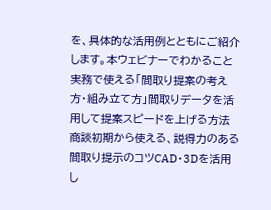を、具体的な活用例とともにご紹介します。本ウェビナーでわかること実務で使える「間取り提案の考え方・組み立て方」間取りデータを活用して提案スピードを上げる方法商談初期から使える、説得力のある間取り提示のコツCAD・3Dを活用し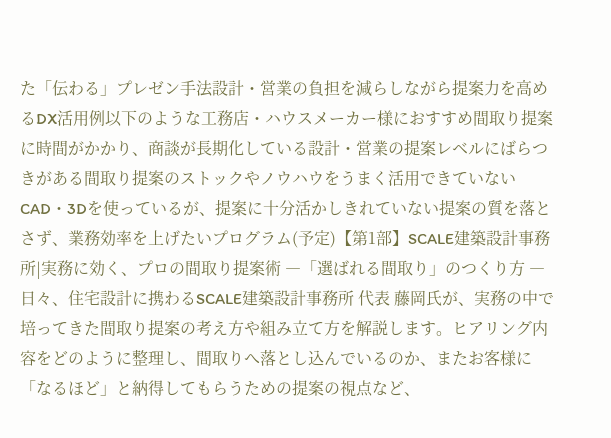た「伝わる」プレゼン手法設計・営業の負担を減らしながら提案力を高めるDX活用例以下のような工務店・ハウスメーカー様におすすめ間取り提案に時間がかかり、商談が長期化している設計・営業の提案レベルにばらつきがある間取り提案のストックやノウハウをうまく活用できていないCAD・3Dを使っているが、提案に十分活かしきれていない提案の質を落とさず、業務効率を上げたいプログラム(予定)【第1部】SCALE建築設計事務所|実務に効く、プロの間取り提案術 ―「選ばれる間取り」のつくり方 ―日々、住宅設計に携わるSCALE建築設計事務所 代表 藤岡氏が、実務の中で培ってきた間取り提案の考え方や組み立て方を解説します。ヒアリング内容をどのように整理し、間取りへ落とし込んでいるのか、またお客様に「なるほど」と納得してもらうための提案の視点など、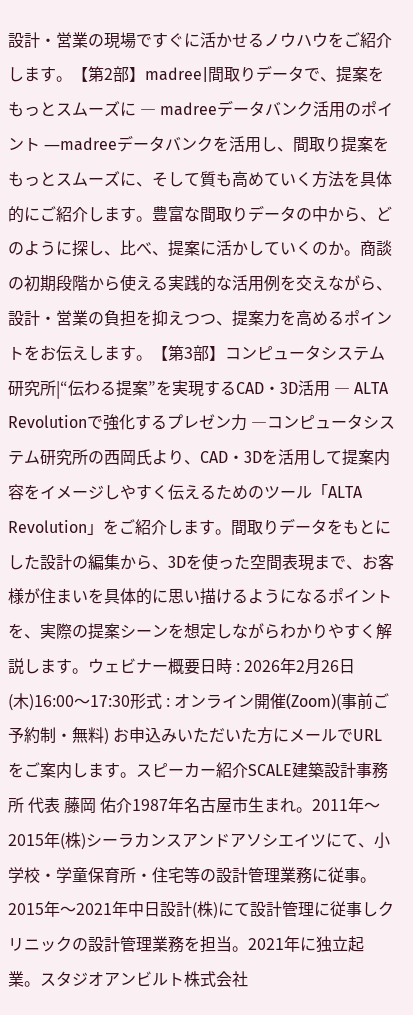設計・営業の現場ですぐに活かせるノウハウをご紹介します。【第2部】madree|間取りデータで、提案をもっとスムーズに ― madreeデータバンク活用のポイント ―madreeデータバンクを活用し、間取り提案をもっとスムーズに、そして質も高めていく方法を具体的にご紹介します。豊富な間取りデータの中から、どのように探し、比べ、提案に活かしていくのか。商談の初期段階から使える実践的な活用例を交えながら、設計・営業の負担を抑えつつ、提案力を高めるポイントをお伝えします。【第3部】コンピュータシステム研究所|“伝わる提案”を実現するCAD・3D活用 ― ALTA Revolutionで強化するプレゼン力 ―コンピュータシステム研究所の西岡氏より、CAD・3Dを活用して提案内容をイメージしやすく伝えるためのツール「ALTA Revolution」をご紹介します。間取りデータをもとにした設計の編集から、3Dを使った空間表現まで、お客様が住まいを具体的に思い描けるようになるポイントを、実際の提案シーンを想定しながらわかりやすく解説します。ウェビナー概要日時 : 2026年2月26日(木)16:00〜17:30形式 : オンライン開催(Zoom)(事前ご予約制・無料) お申込みいただいた方にメールでURLをご案内します。スピーカー紹介SCALE建築設計事務所 代表 藤岡 佑介1987年名古屋市生まれ。2011年〜2015年(株)シーラカンスアンドアソシエイツにて、小学校・学童保育所・住宅等の設計管理業務に従事。2015年〜2021年中日設計(株)にて設計管理に従事しクリニックの設計管理業務を担当。2021年に独立起業。スタジオアンビルト株式会社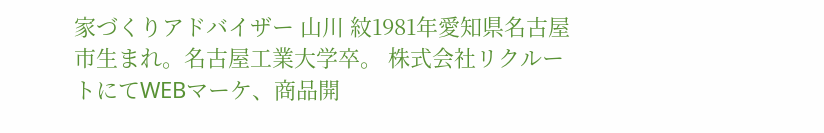家づくりアドバイザー 山川 紋1981年愛知県名古屋市生まれ。名古屋工業大学卒。 株式会社リクルートにてWEBマーケ、商品開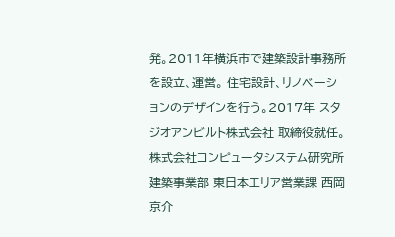発。2011年横浜市で建築設計事務所を設立、運営。 住宅設計、リノベーションのデザインを行う。2017年 スタジオアンビルト株式会社 取締役就任。株式会社コンピュータシステム研究所 建築事業部 東日本エリア営業課 西岡 京介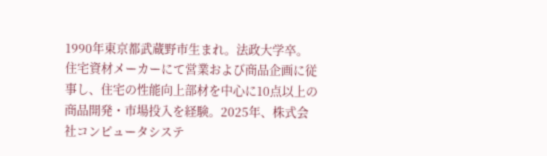1990年東京都武蔵野市生まれ。法政大学卒。住宅資材メーカーにて営業および商品企画に従事し、住宅の性能向上部材を中心に10点以上の商品開発・市場投入を経験。2025年、株式会社コンピュータシステ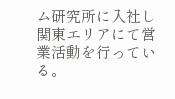ム研究所に入社し関東エリアにて営業活動を行っている。